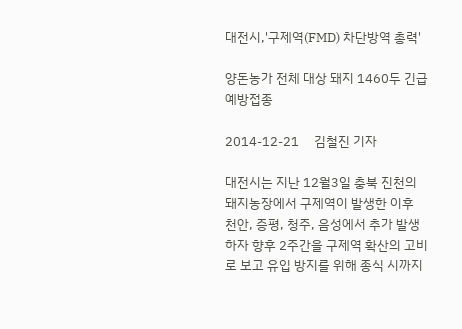대전시,'구제역(FMD) 차단방역 총력'

양돈농가 전체 대상 돼지 1460두 긴급 예방접종

2014-12-21     김철진 기자

대전시는 지난 12월3일 충북 진천의 돼지농장에서 구제역이 발생한 이후 천안, 증평, 청주, 음성에서 추가 발생하자 향후 2주간을 구제역 확산의 고비로 보고 유입 방지를 위해 종식 시까지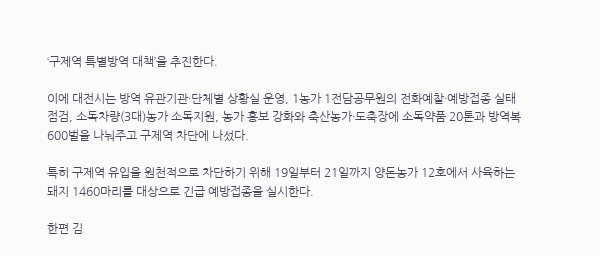‘구제역 특별방역 대책’을 추진한다.

이에 대전시는 방역 유관기관·단체별 상황실 운영, 1농가 1전담공무원의 전화예찰·예방접종 실태 점검, 소독차량(3대)농가 소독지원, 농가 홍보 강화와 축산농가·도축장에 소독약품 20톤과 방역복 600벌을 나눠주고 구제역 차단에 나섰다.

특히 구제역 유입을 원천적으로 차단하기 위해 19일부터 21일까지 양돈농가 12호에서 사육하는 돼지 1460마리를 대상으로 긴급 예방접종을 실시한다.

한편 김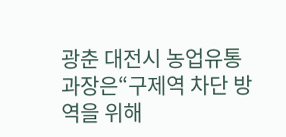광춘 대전시 농업유통과장은“구제역 차단 방역을 위해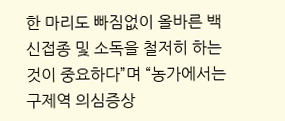한 마리도 빠짐없이 올바른 백신접종 및 소독을 철저히 하는 것이 중요하다”며 “농가에서는 구제역 의심증상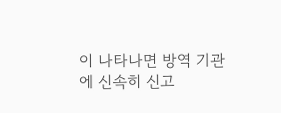이 나타나면 방역 기관에 신속히 신고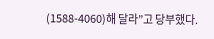(1588-4060)해 달라”고 당부했다.